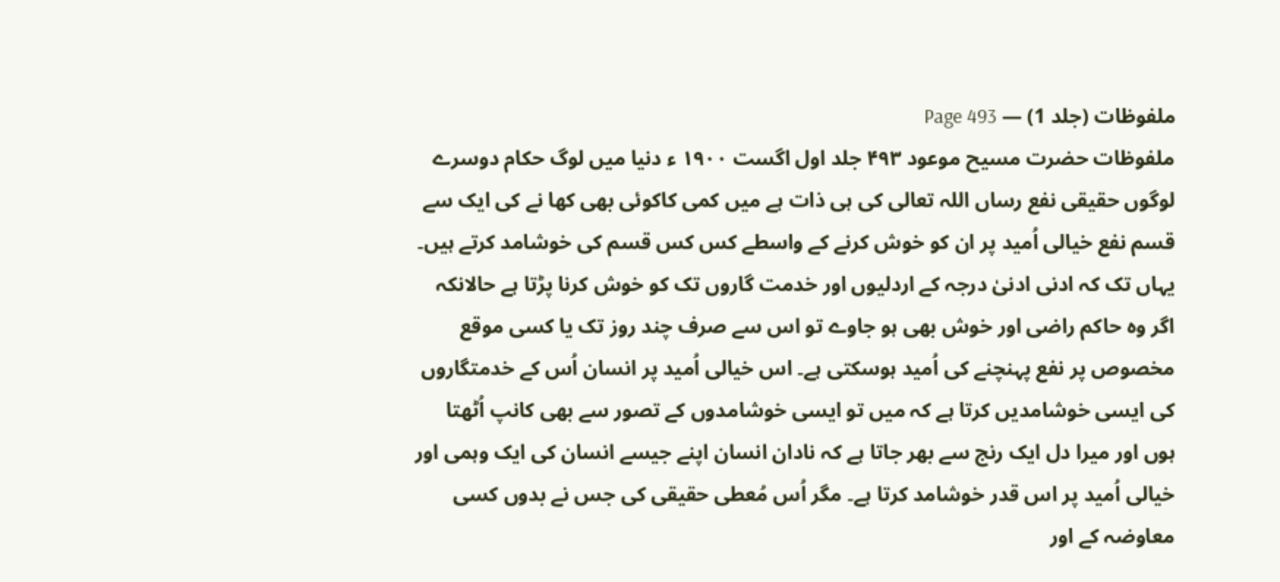ملفوظات (جلد 1) — Page 493
ملفوظات حضرت مسیح موعود ۴۹۳ جلد اول اگست ۱۹۰۰ ء دنیا میں لوگ حکام دوسرے لوگوں حقیقی نفع رساں اللہ تعالی کی ہی ذات ہے میں کمی کاکوئی بھی کھا نے کی ایک سے قسم نفع خیالی اُمید پر ان کو خوش کرنے کے واسطے کس کس قسم کی خوشامد کرتے ہیں۔ یہاں تک کہ ادنی ادنیٰ درجہ کے اردلیوں اور خدمت گاروں تک کو خوش کرنا پڑتا ہے حالانکہ اگر وہ حاکم راضی اور خوش بھی ہو جاوے تو اس سے صرف چند روز تک یا کسی موقع مخصوص پر نفع پہنچنے کی اُمید ہوسکتی ہے۔ اس خیالی اُمید پر انسان اُس کے خدمتگاروں کی ایسی خوشامدیں کرتا ہے کہ میں تو ایسی خوشامدوں کے تصور سے بھی کانپ اُٹھتا ہوں اور میرا دل ایک رنج سے بھر جاتا ہے کہ نادان انسان اپنے جیسے انسان کی ایک وہمی اور خیالی اُمید پر اس قدر خوشامد کرتا ہے۔ مگر اُس مُعطی حقیقی کی جس نے بدوں کسی معاوضہ کے اور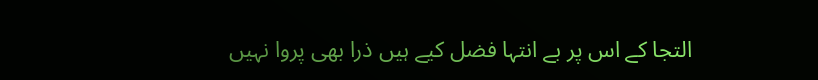التجا کے اس پر بے انتہا فضل کیے ہیں ذرا بھی پروا نہیں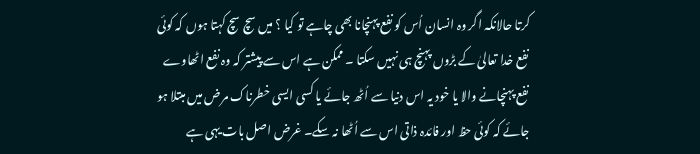کرتا حالانکہ اگر وہ انسان اُس کو نفع پہنچانا بھی چاہے تو کیا ؟ میں سچ سچ کہتا ہوں کہ کوئی نفع خدا تعالیٰ کے بڑوں پہنچ ہی نہیں سکتا ۔ ممکن ہے اس سے پیشتر کہ وہ نفع اٹھاوے نفع پہنچانے والا یا خود یہ اس دنیا سے اُٹھ جائے یا کسی ایسی خطرناک مرض میں مبتلا ہو جائے کہ کوئی حظ اور فائدہ ذاتی اس سے اُٹھا نہ سکے۔ غرض اصل بات یہی ہے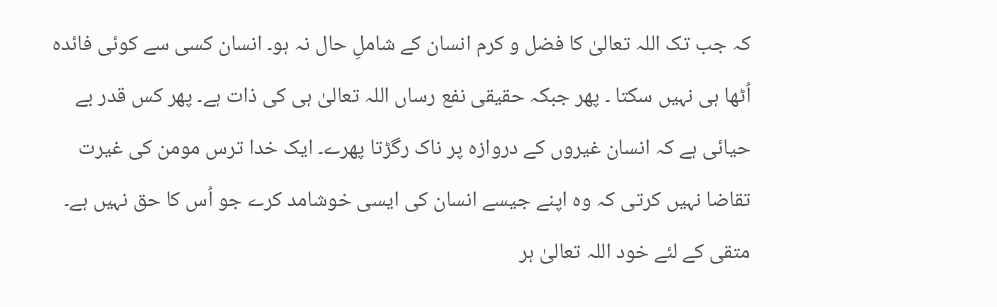کہ جب تک اللہ تعالیٰ کا فضل و کرم انسان کے شاملِ حال نہ ہو۔ انسان کسی سے کوئی فائدہ اُٹھا ہی نہیں سکتا ۔ پھر جبکہ حقیقی نفع رساں اللہ تعالیٰ ہی کی ذات ہے۔ پھر کس قدر بے حیائی ہے کہ انسان غیروں کے دروازہ پر ناک رگڑتا پھرے۔ ایک خدا ترس مومن کی غیرت تقاضا نہیں کرتی کہ وہ اپنے جیسے انسان کی ایسی خوشامد کرے جو اُس کا حق نہیں ہے۔ متقی کے لئے خود اللہ تعالیٰ ہر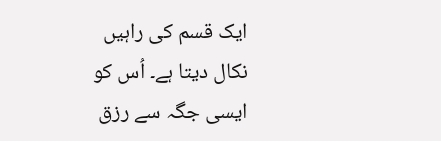ایک قسم کی راہیں نکال دیتا ہے۔ اُس کو ایسی جگہ سے رزق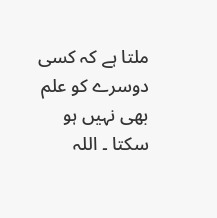ملتا ہے کہ کسی دوسرے کو علم بھی نہیں ہو سکتا ۔ اللہ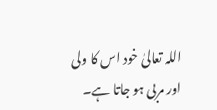اللہ تعالیٰ خود اس کا ولی اور مربی ہو جاتا ہے۔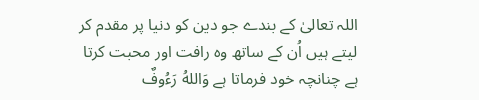اللہ تعالیٰ کے بندے جو دین کو دنیا پر مقدم کر لیتے ہیں اُن کے ساتھ وہ رافت اور محبت کرتا ہے چنانچہ خود فرماتا ہے وَاللهُ رَءُوفٌ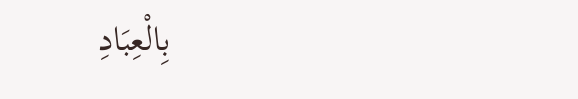بِالْعِبَادِ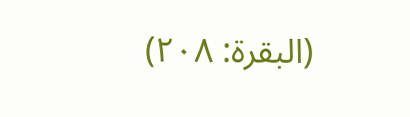(البقرة: ۲۰۸)